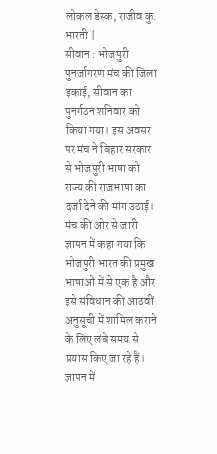लोकल डेस्क, राजीव कु. भारती |
सीवान : भोजपुरी पुनर्जागरण मंच की जिला इकाई, सीवान का पुनर्गठन शनिवार को किया गया। इस अवसर पर मंच ने बिहार सरकार से भोजपुरी भाषा को राज्य की राजभाषा का दर्जा देने की मांग उठाई।
मंच की ओर से जारी ज्ञापन में कहा गया कि भोजपुरी भारत की प्रमुख भाषाओं में से एक है और इसे संविधान की आठवीं अनुसूची में शामिल कराने के लिए लंबे समय से प्रयास किए जा रहे हैं। ज्ञापन में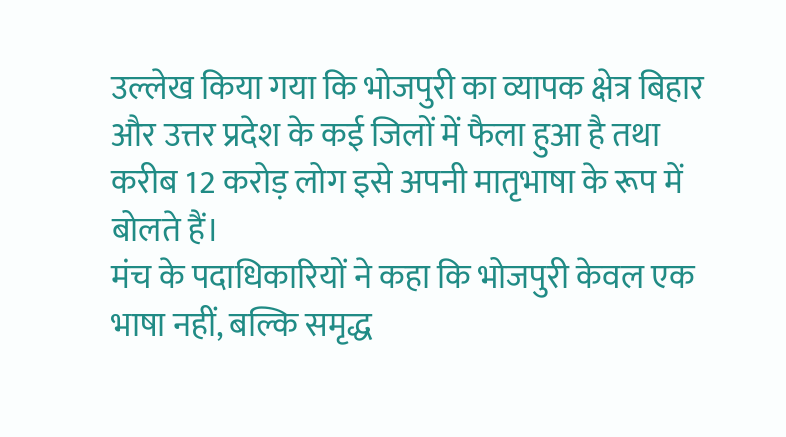उल्लेख किया गया कि भोजपुरी का व्यापक क्षेत्र बिहार और उत्तर प्रदेश के कई जिलों में फैला हुआ है तथा करीब 12 करोड़ लोग इसे अपनी मातृभाषा के रूप में बोलते हैं।
मंच के पदाधिकारियों ने कहा कि भोजपुरी केवल एक भाषा नहीं, बल्कि समृद्ध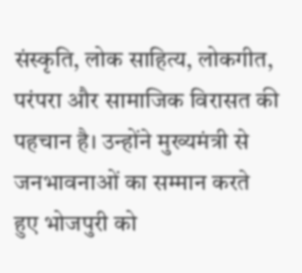संस्कृति, लोक साहित्य, लोकगीत, परंपरा और सामाजिक विरासत की पहचान है। उन्होंने मुख्यमंत्री से जनभावनाओं का सम्मान करते हुए भोजपुरी को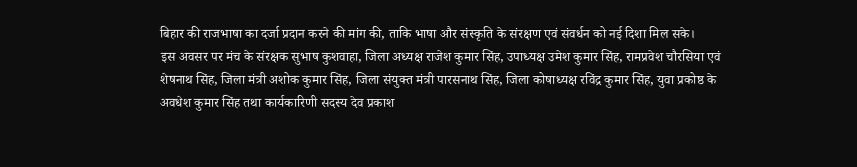बिहार की राजभाषा का दर्जा प्रदान करने की मांग की, ताकि भाषा और संस्कृति के संरक्षण एवं संवर्धन को नई दिशा मिल सके।
इस अवसर पर मंच के संरक्षक सुभाष कुशवाहा, जिला अध्यक्ष राजेश कुमार सिंह, उपाध्यक्ष उमेश कुमार सिंह, रामप्रवेश चौरसिया एवं शेषनाथ सिंह, जिला मंत्री अशोक कुमार सिंह, जिला संयुक्त मंत्री पारसनाथ सिंह, जिला कोषाध्यक्ष रविंद्र कुमार सिंह, युवा प्रकोष्ठ के अवधेश कुमार सिंह तथा कार्यकारिणी सदस्य देव प्रकाश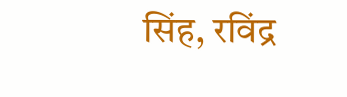सिंह, रविंद्र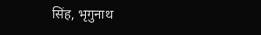सिंह, भृगुनाथ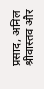प्रसाद, अनिल श्रीवास्तव और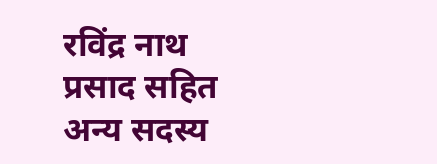रविंद्र नाथ प्रसाद सहित अन्य सदस्य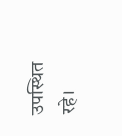उपस्थित रहे।